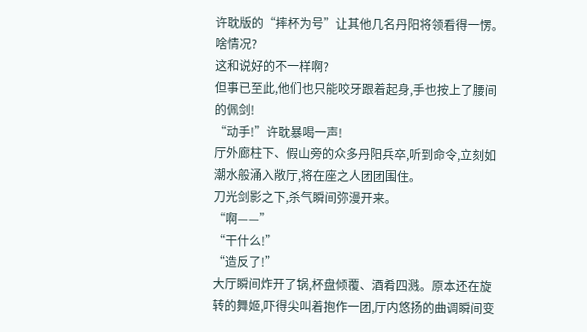许耽版的“摔杯为号”让其他几名丹阳将领看得一愣。
啥情况?
这和说好的不一样啊?
但事已至此,他们也只能咬牙跟着起身,手也按上了腰间的佩剑!
“动手!”许耽暴喝一声!
厅外廊柱下、假山旁的众多丹阳兵卒,听到命令,立刻如潮水般涌入敞厅,将在座之人团团围住。
刀光剑影之下,杀气瞬间弥漫开来。
“啊——”
“干什么!”
“造反了!”
大厅瞬间炸开了锅,杯盘倾覆、酒肴四溅。原本还在旋转的舞姬,吓得尖叫着抱作一团,厅内悠扬的曲调瞬间变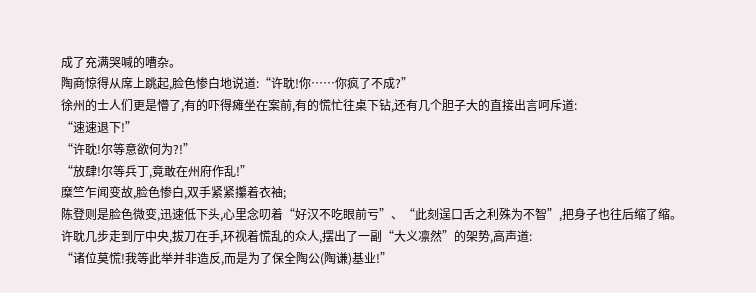成了充满哭喊的嘈杂。
陶商惊得从席上跳起,脸色惨白地说道:“许耽!你……你疯了不成?”
徐州的士人们更是懵了,有的吓得瘫坐在案前,有的慌忙往桌下钻,还有几个胆子大的直接出言呵斥道:
“速速退下!”
“许耽!尔等意欲何为?!”
“放肆!尔等兵丁,竟敢在州府作乱!”
糜竺乍闻变故,脸色惨白,双手紧紧攥着衣袖;
陈登则是脸色微变,迅速低下头,心里念叨着“好汉不吃眼前亏”、“此刻逞口舌之利殊为不智”,把身子也往后缩了缩。
许耽几步走到厅中央,拔刀在手,环视着慌乱的众人,摆出了一副“大义凛然”的架势,高声道:
“诸位莫慌!我等此举并非造反,而是为了保全陶公(陶谦)基业!”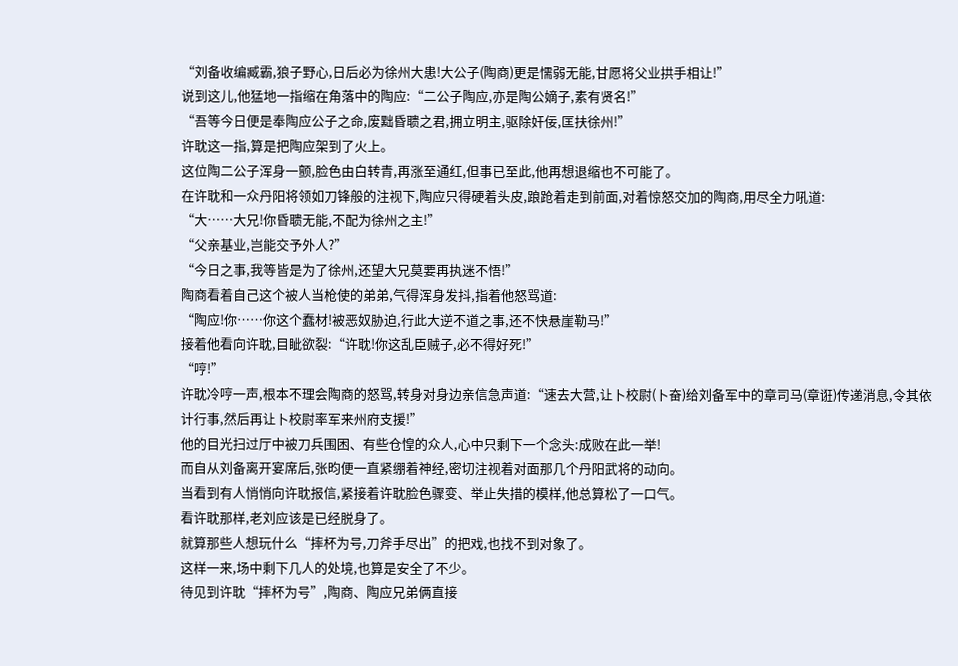“刘备收编臧霸,狼子野心,日后必为徐州大患!大公子(陶商)更是懦弱无能,甘愿将父业拱手相让!”
说到这儿,他猛地一指缩在角落中的陶应:“二公子陶应,亦是陶公嫡子,素有贤名!”
“吾等今日便是奉陶应公子之命,废黜昏聩之君,拥立明主,驱除奸佞,匡扶徐州!”
许耽这一指,算是把陶应架到了火上。
这位陶二公子浑身一颤,脸色由白转青,再涨至通红,但事已至此,他再想退缩也不可能了。
在许耽和一众丹阳将领如刀锋般的注视下,陶应只得硬着头皮,踉跄着走到前面,对着惊怒交加的陶商,用尽全力吼道:
“大……大兄!你昏聩无能,不配为徐州之主!”
“父亲基业,岂能交予外人?”
“今日之事,我等皆是为了徐州,还望大兄莫要再执迷不悟!”
陶商看着自己这个被人当枪使的弟弟,气得浑身发抖,指着他怒骂道:
“陶应!你……你这个蠢材!被恶奴胁迫,行此大逆不道之事,还不快悬崖勒马!”
接着他看向许耽,目眦欲裂:“许耽!你这乱臣贼子,必不得好死!”
“哼!”
许耽冷哼一声,根本不理会陶商的怒骂,转身对身边亲信急声道:“速去大营,让卜校尉(卜奋)给刘备军中的章司马(章诳)传递消息,令其依计行事,然后再让卜校尉率军来州府支援!”
他的目光扫过厅中被刀兵围困、有些仓惶的众人,心中只剩下一个念头:成败在此一举!
而自从刘备离开宴席后,张昀便一直紧绷着神经,密切注视着对面那几个丹阳武将的动向。
当看到有人悄悄向许耽报信,紧接着许耽脸色骤变、举止失措的模样,他总算松了一口气。
看许耽那样,老刘应该是已经脱身了。
就算那些人想玩什么“摔杯为号,刀斧手尽出”的把戏,也找不到对象了。
这样一来,场中剩下几人的处境,也算是安全了不少。
待见到许耽“摔杯为号”,陶商、陶应兄弟俩直接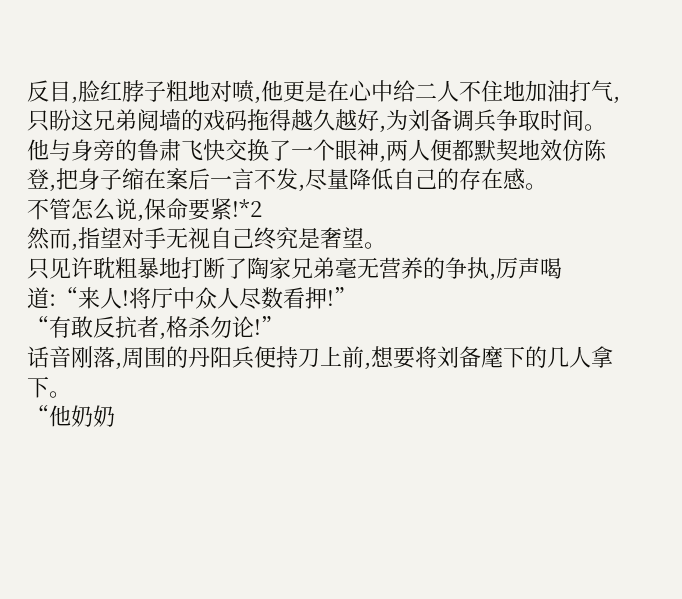反目,脸红脖子粗地对喷,他更是在心中给二人不住地加油打气,只盼这兄弟阋墙的戏码拖得越久越好,为刘备调兵争取时间。
他与身旁的鲁肃飞快交换了一个眼神,两人便都默契地效仿陈登,把身子缩在案后一言不发,尽量降低自己的存在感。
不管怎么说,保命要紧!*2
然而,指望对手无视自己终究是奢望。
只见许耽粗暴地打断了陶家兄弟毫无营养的争执,厉声喝道:“来人!将厅中众人尽数看押!”
“有敢反抗者,格杀勿论!”
话音刚落,周围的丹阳兵便持刀上前,想要将刘备麾下的几人拿下。
“他奶奶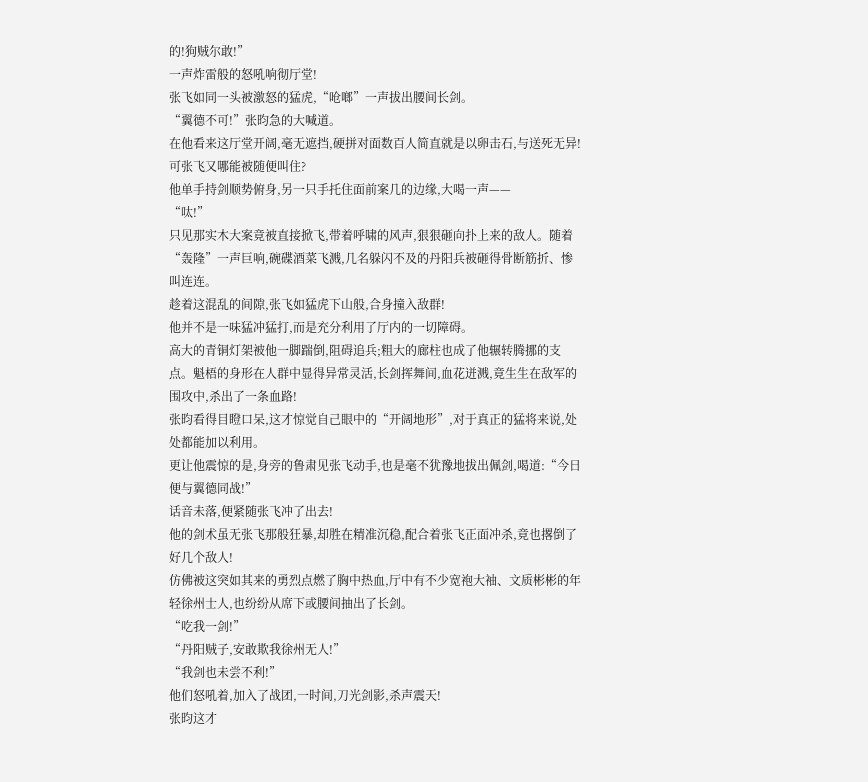的!狗贼尔敢!”
一声炸雷般的怒吼响彻厅堂!
张飞如同一头被激怒的猛虎,“呛啷”一声拔出腰间长剑。
“翼德不可!”张昀急的大喊道。
在他看来这厅堂开阔,毫无遮挡,硬拼对面数百人简直就是以卵击石,与送死无异!
可张飞又哪能被随便叫住?
他单手持剑顺势俯身,另一只手托住面前案几的边缘,大喝一声——
“呔!”
只见那实木大案竟被直接掀飞,带着呼啸的风声,狠狠砸向扑上来的敌人。随着“轰隆”一声巨响,碗碟酒菜飞溅,几名躲闪不及的丹阳兵被砸得骨断筋折、惨叫连连。
趁着这混乱的间隙,张飞如猛虎下山般,合身撞入敌群!
他并不是一味猛冲猛打,而是充分利用了厅内的一切障碍。
高大的青铜灯架被他一脚踹倒,阻碍追兵;粗大的廊柱也成了他辗转腾挪的支点。魁梧的身形在人群中显得异常灵活,长剑挥舞间,血花迸溅,竟生生在敌军的围攻中,杀出了一条血路!
张昀看得目瞪口呆,这才惊觉自己眼中的“开阔地形”,对于真正的猛将来说,处处都能加以利用。
更让他震惊的是,身旁的鲁肃见张飞动手,也是毫不犹豫地拔出佩剑,喝道:“今日便与翼德同战!”
话音未落,便紧随张飞冲了出去!
他的剑术虽无张飞那般狂暴,却胜在精准沉稳,配合着张飞正面冲杀,竟也撂倒了好几个敌人!
仿佛被这突如其来的勇烈点燃了胸中热血,厅中有不少宽袍大袖、文质彬彬的年轻徐州士人,也纷纷从席下或腰间抽出了长剑。
“吃我一剑!”
“丹阳贼子,安敢欺我徐州无人!”
“我剑也未尝不利!”
他们怒吼着,加入了战团,一时间,刀光剑影,杀声震天!
张昀这才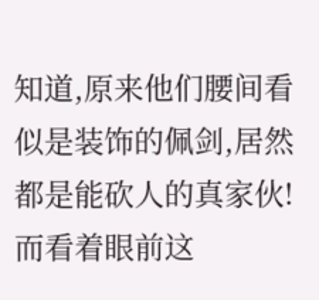知道,原来他们腰间看似是装饰的佩剑,居然都是能砍人的真家伙!
而看着眼前这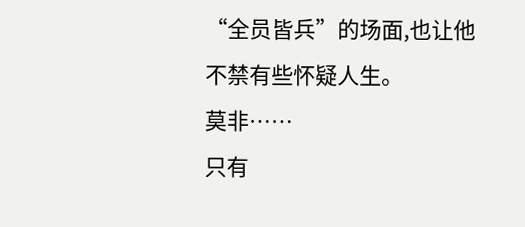“全员皆兵”的场面,也让他不禁有些怀疑人生。
莫非……
只有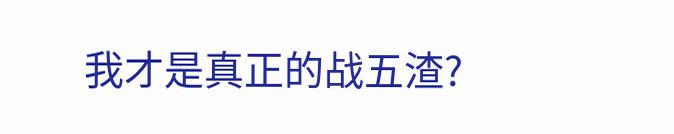我才是真正的战五渣?